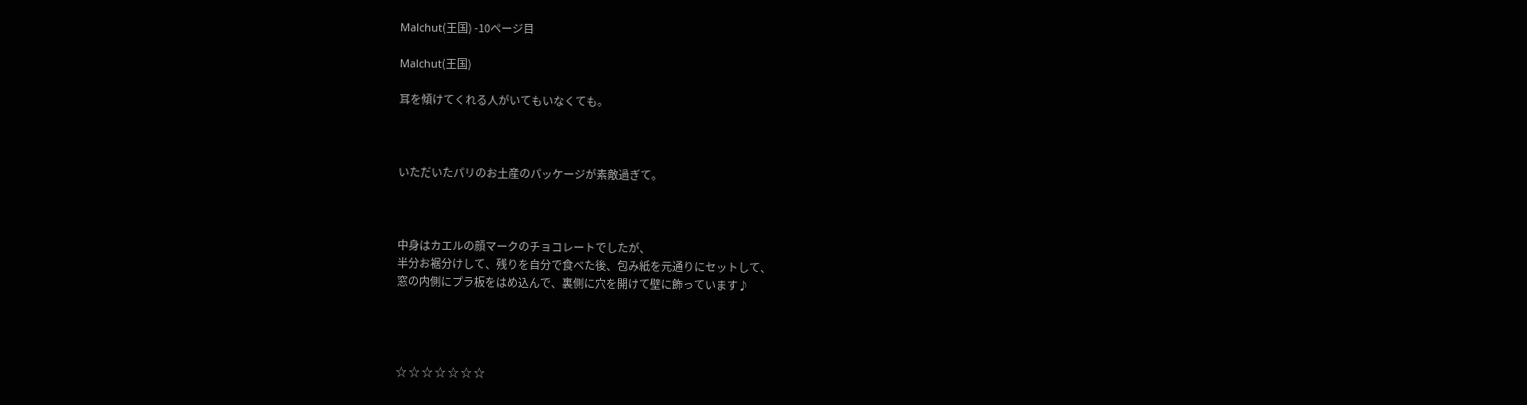Malchut(王国) -10ページ目

Malchut(王国)

耳を傾けてくれる人がいてもいなくても。



いただいたパリのお土産のパッケージが素敵過ぎて。



中身はカエルの顔マークのチョコレートでしたが、
半分お裾分けして、残りを自分で食べた後、包み紙を元通りにセットして、
窓の内側にプラ板をはめ込んで、裏側に穴を開けて壁に飾っています♪




☆ ☆ ☆ ☆ ☆ ☆ ☆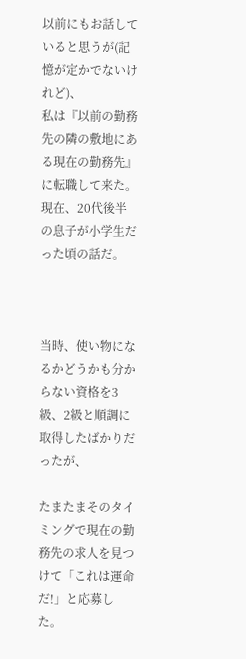以前にもお話していると思うが(記憶が定かでないけれど)、
私は『以前の勤務先の隣の敷地にある現在の勤務先』に転職して来た。
現在、20代後半の息子が小学生だった頃の話だ。



当時、使い物になるかどうかも分からない資格を3級、2級と順調に取得したばかりだったが、

たまたまそのタイミングで現在の勤務先の求人を見つけて「これは運命だ!」と応募した。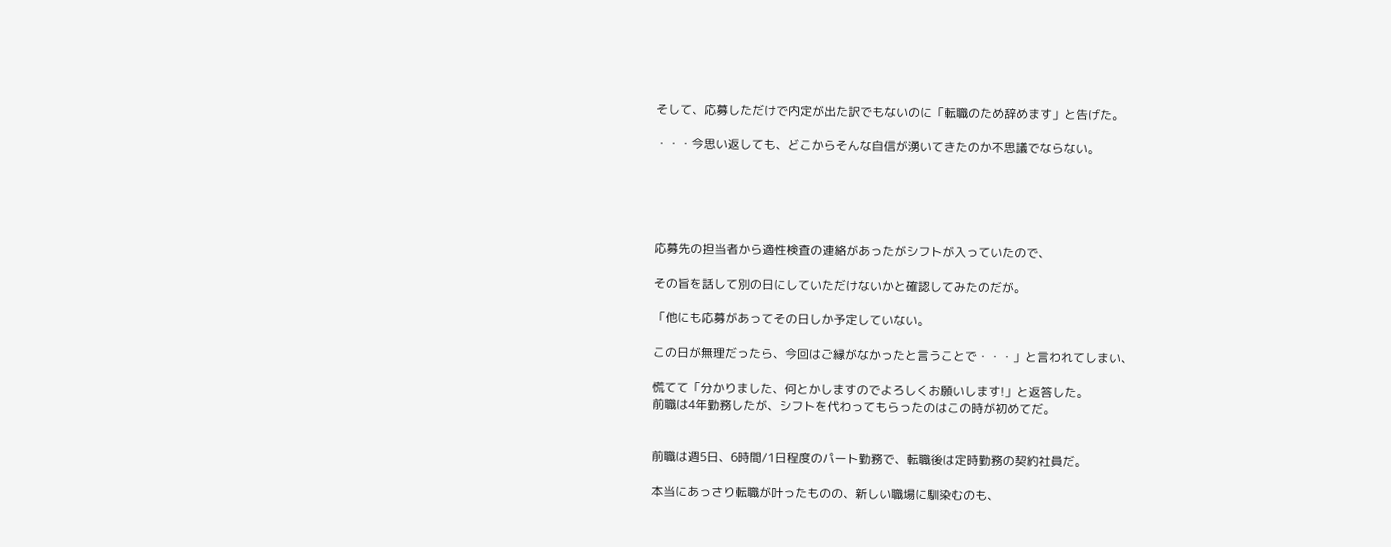そして、応募しただけで内定が出た訳でもないのに「転職のため辞めます」と告げた。

・・・今思い返しても、どこからそんな自信が湧いてきたのか不思議でならない。





応募先の担当者から適性検査の連絡があったがシフトが入っていたので、

その旨を話して別の日にしていただけないかと確認してみたのだが。

「他にも応募があってその日しか予定していない。

この日が無理だったら、今回はご縁がなかったと言うことで・・・」と言われてしまい、

慌てて「分かりました、何とかしますのでよろしくお願いします!」と返答した。
前職は4年勤務したが、シフトを代わってもらったのはこの時が初めてだ。


前職は週5日、6時間/1日程度のパート勤務で、転職後は定時勤務の契約社員だ。

本当にあっさり転職が叶ったものの、新しい職場に馴染むのも、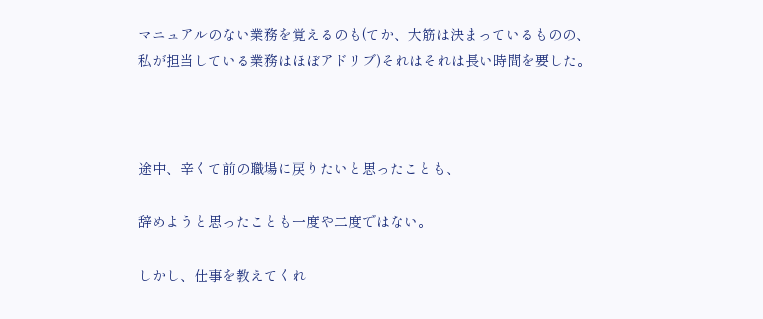マニュアルのない業務を覚えるのも(てか、大筋は決まっているものの、
私が担当している業務はほぼアドリブ)それはそれは長い時間を要した。



途中、辛くて前の職場に戻りたいと思ったことも、

辞めようと思ったことも一度や二度ではない。

しかし、仕事を教えてくれ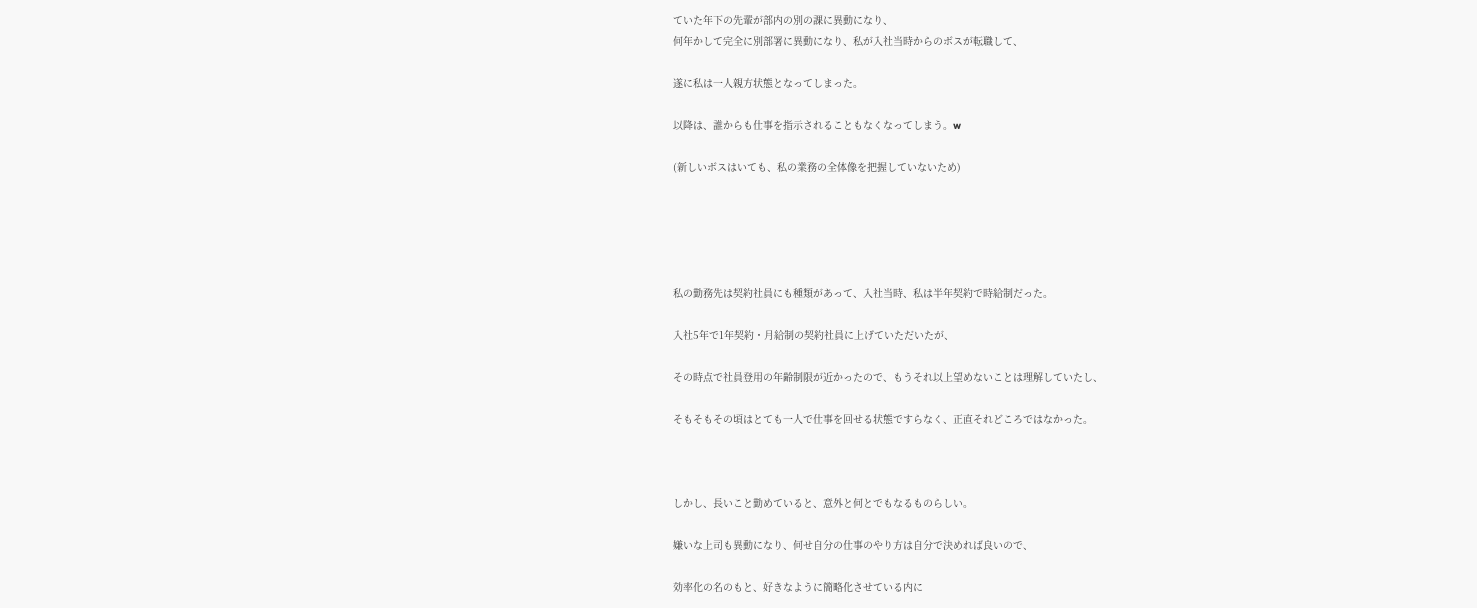ていた年下の先輩が部内の別の課に異動になり、
何年かして完全に別部署に異動になり、私が入社当時からのボスが転職して、

遂に私は一人親方状態となってしまった。

以降は、誰からも仕事を指示されることもなくなってしまう。w

(新しいボスはいても、私の業務の全体像を把握していないため)





私の勤務先は契約社員にも種類があって、入社当時、私は半年契約で時給制だった。

入社5年で1年契約・月給制の契約社員に上げていただいたが、

その時点で社員登用の年齢制限が近かったので、もうそれ以上望めないことは理解していたし、

そもそもその頃はとても一人で仕事を回せる状態ですらなく、正直それどころではなかった。



しかし、長いこと勤めていると、意外と何とでもなるものらしい。

嫌いな上司も異動になり、何せ自分の仕事のやり方は自分で決めれば良いので、

効率化の名のもと、好きなように簡略化させている内に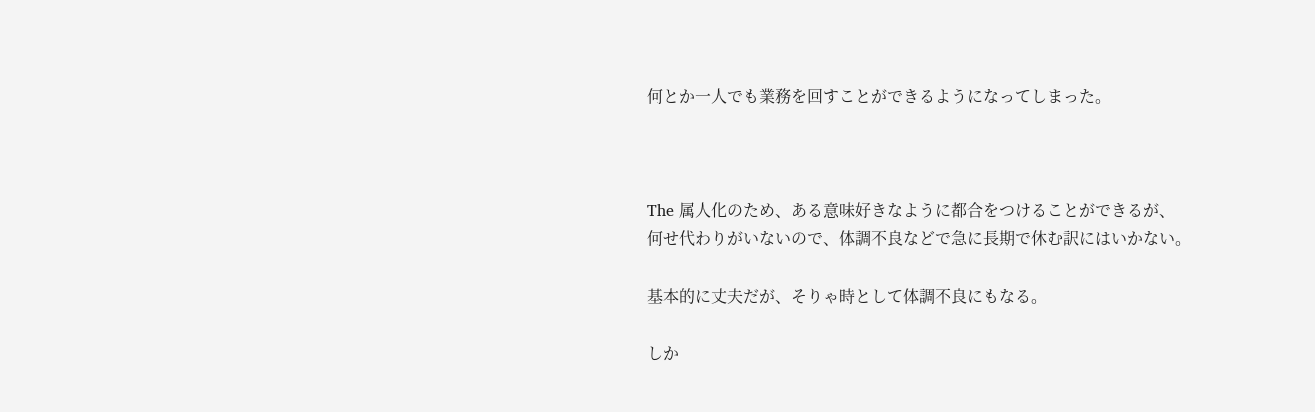何とか一人でも業務を回すことができるようになってしまった。



The 属人化のため、ある意味好きなように都合をつけることができるが、
何せ代わりがいないので、体調不良などで急に長期で休む訳にはいかない。

基本的に丈夫だが、そりゃ時として体調不良にもなる。

しか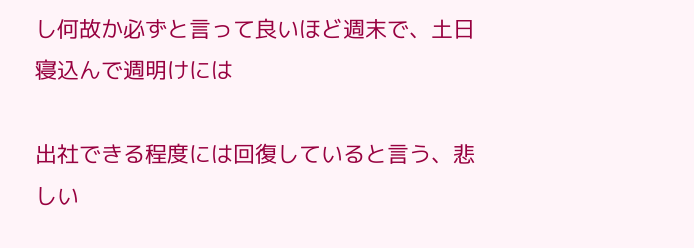し何故か必ずと言って良いほど週末で、土日寝込んで週明けには

出社できる程度には回復していると言う、悲しい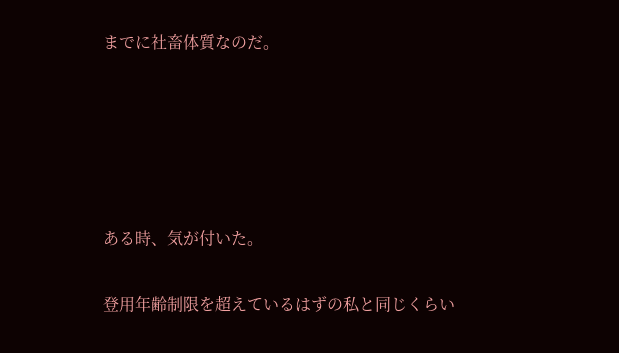までに社畜体質なのだ。





ある時、気が付いた。

登用年齢制限を超えているはずの私と同じくらい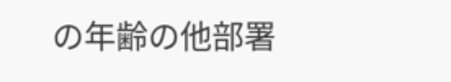の年齢の他部署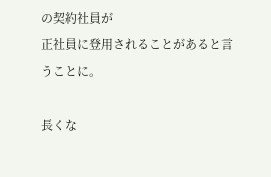の契約社員が
正社員に登用されることがあると言うことに。

長くな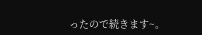ったので続きます~。